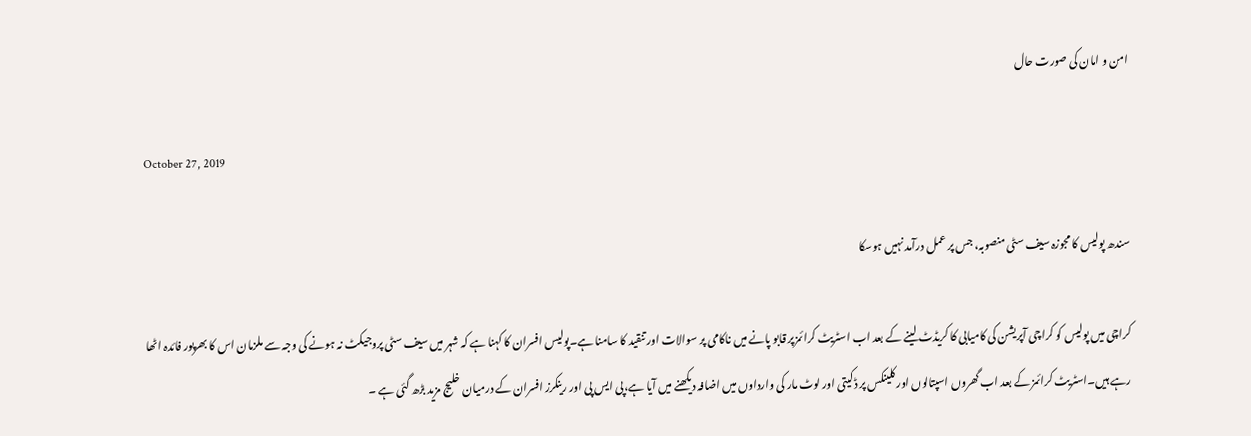امن و امان کی صورت حال

October 27, 2019

سندھ پولیس کا مجوزہ سیف سٹی منصوبہ، جس پر عمل درآمد نہیں ہوسکا

کراچی میں پولیس کو کراچی آپریشن کی کامیابی کا کریڈٹ لینے کے بعد اب اسٹریٹ کرائمزپر قابو پانے میں ناکامی پر سوالات اور تنقید کا سامنا ہے۔پولیس افسران کا کہنا ہے کہ شہر میں سیف سٹی پروجیکٹ نہ ہونے کی وجہ سے ملزمان اس کا بھرپور فائدہ اٹھا رہے ہیں۔اسٹریٹ کرائمز کے بعد اب گھروں اسپتالوں اور کلینکس پر ڈکیتی اور لوٹ مار کی وارداوں میں اضافہ دیکھنے میں آیا ہے،پی ایس پی اور رینکرز افسران کے درمیان خلیج مزید بڑھ گئی ہے ۔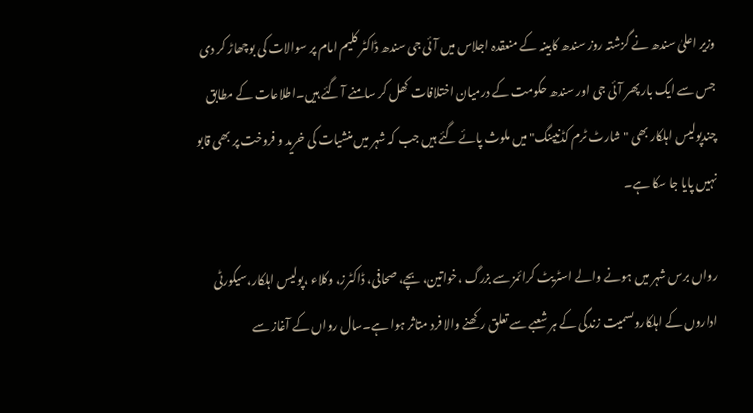وزیر اعلیٰ سندھ نے گزشتہ روز سندھ کابینہ کے منعقدہ اجلاس میں آئی جی سندھ ڈاکٹر کلیم امام پر سوالات کی بوچھاڑ کر دی جس سے ایک بار پھر آئی جی اور سندھ حکومت کے درمیان اختلافات کھل کر سامنے آ گئے ہیں۔اطلاعات کے مطابق چندپولیس اہلکار بھی "شارٹ ٹرم کڈنیپنگ" میں ملوث پائے گئے ہیں جب کہ شہر میں منشیات کی خرید و فروخت پر بھی قابو نہیں پایا جا سکا ہے۔

رواں برس شہر میں ہونے والے اسٹریٹ کرائمز سے بزرگ ،خواتین، بچے، صحافی، ڈاکٹرز، وکلاء ،پولیس اہلکار،سیکورٹی اداروں کے اہلکاروںسمیت زندگی کے ہر شعبے سے تعلق رکھنے والا فرد متاثر ہوا ہے۔سال رواں کے آغاز سے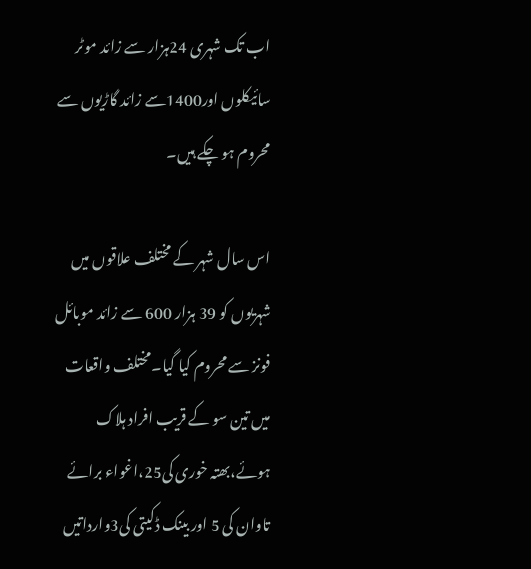اب تک شہری 24ہزار سے زائد موٹر سائیکلوں اور1400سے زائد گاڑیوں سے محروم ہو چکے ہیں۔

اس سال شہر کے مختلف علاقوں میں شہریوں کو 39 ہزار 600 سے زائد موبائل فونز سے محروم کیا گیا۔مختلف واقعات میں تین سو کے قریب افراد ہلاک ہوئے،بھتہ خوری کی25،اغواء برائے تاوان کی 5 اور بینک ڈکیتی کی3وارداتیں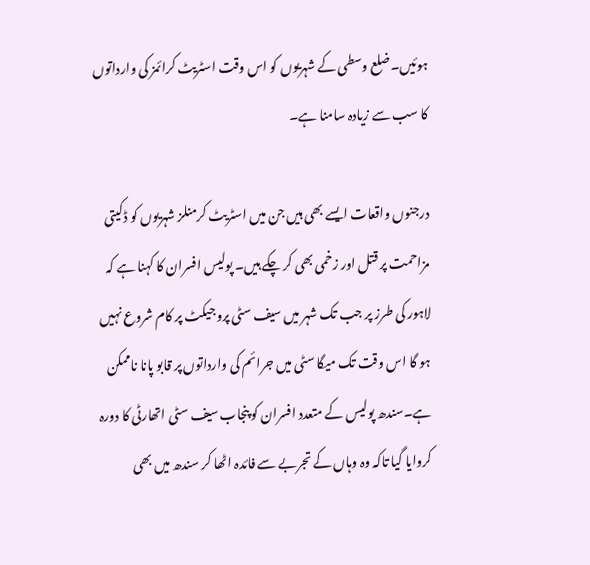ہوئیں۔ضلع وسطی کے شہریوں کو اس وقت اسٹریٹ کرائمز کی وارداتوں کا سب سے زیادہ سامنا ہے۔

درجنوں واقعات ایسے بھی ہیں جن میں اسٹریٹ کرمنلز شہریوں کو ڈکیتی مزاحمت پر قتل اور زخمی بھی کر چکے ہیں۔ پولیس افسران کا کہنا ہے کہ لاہور کی طرز پر جب تک شہر میں سیف سٹی پروجیکٹ پر کام شروع نہیں ہو گا اس وقت تک میگا سٹی میں جرائم کی وارداتوں پر قابو پانا ناممکن ہے۔سندھ پولیس کے متعدد افسران کو پنجاب سیف سٹی اتھارٹی کا دورہ کروایا گیا تاکہ وہ وہاں کے تجربے سے فائدہ اٹھا کر سندھ میں بھی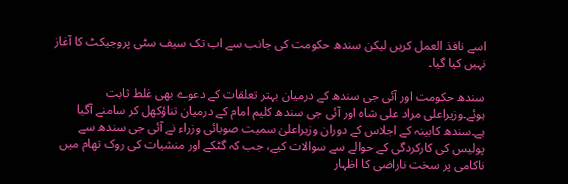اسے نافذ العمل کریں لیکن سندھ حکومت کی جانب سے اب تک سیف سٹی پروجیکٹ کا آغاز نہیں کیا گیا۔

سندھ حکومت اور آئی جی سندھ کے درمیان بہتر تعلقات کے دعوے بھی غلط ثابت ہوئے۔وزیراعلی مراد علی شاہ اور آئی جی سندھ کلیم امام کے درمیان تناؤکھل کر سامنے آگیا ہے۔سندھ کابینہ کے اجلاس کے دوران وزیراعلیٰ سمیت صوبائی وزراء نے آئی جی سندھ سے پولیس کی کارکردگی کے حوالے سے سوالات کیے، جب کہ گٹکے اور منشیات کی روک تھام میں ناکامی پر سخت ناراضی کا اظہار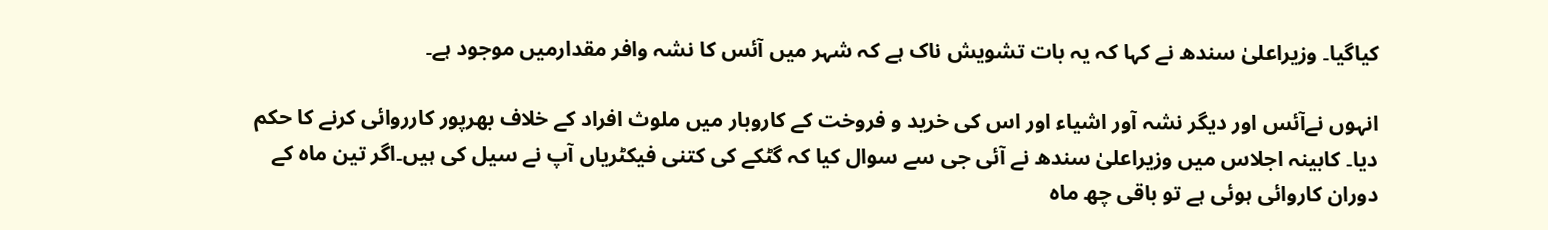کیاگیا۔ وزیراعلیٰ سندھ نے کہا کہ یہ بات تشویش ناک ہے کہ شہر میں آئس کا نشہ وافر مقدارمیں موجود ہے۔

انہوں نےآئس اور دیگر نشہ آور اشیاء اور اس کی خرید و فروخت کے کاروبار میں ملوث افراد کے خلاف بھرپور کارروائی کرنے کا حکم دیا۔ کابینہ اجلاس میں وزیراعلیٰ سندھ نے آئی جی سے سوال کیا کہ گٹکے کی کتنی فیکٹریاں آپ نے سیل کی ہیں۔اگر تین ماہ کے دوران کاروائی ہوئی ہے تو باقی چھ ماہ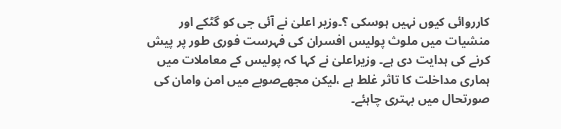کارروائی کیوں نہیں ہوسکی ؟۔وزیر اعلیٰ نے آئی جی کو گٹکے اور منشیات میں ملوث پولیس افسران کی فہرست فوری طور پر پیش کرنے کی ہدایت دی ہے۔ وزیراعلیٰ نے کہا کہ پولیس کے معاملات میں ہماری مداخلت کا تاثر غلط ہے ،لیکن مجھےصوبے میں امن وامان کی صورتحال میں بہتری چاہئے۔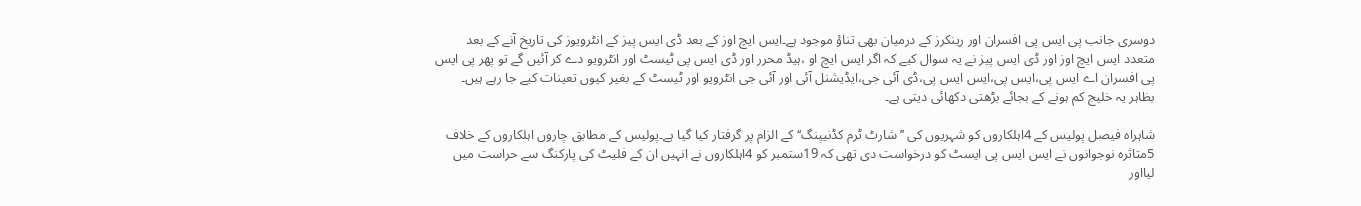دوسری جانب پی ایس پی افسران اور رینکرز کے درمیان بھی تناؤ موجود ہے۔ایس ایچ اوز کے بعد ڈی ایس پیز کے انٹرویوز کی تاریخ آنے کے بعد متعدد ایس ایچ اوز اور ڈی ایس پیز نے یہ سوال کیے کہ اگر ایس ایچ او ،ہیڈ محرر اور ڈی ایس پی ٹیسٹ اور انٹرویو دے کر آئیں گے تو پھر پی ایس پی افسران اے ایس پی،ایس پی،ایس ایس پی،ڈی آئی جی،ایڈیشنل آئی اور آئی جی انٹرویو اور ٹیسٹ کے بغیر کیوں تعینات کیے جا رہے ہیں۔ بظاہر یہ خلیج کم ہونے کے بجائے بڑھتی دکھائی دیتی ہے۔

شاہراہ فیصل پولیس کے 4اہلکاروں کو شہریوں کی ’’شارٹ ٹرم کڈنیپنگ‘‘ کے الزام پر گرفتار کیا گیا ہے۔پولیس کے مطابق چاروں اہلکاروں کے خلاف 5متاثرہ نوجوانوں نے ایس ایس پی ایسٹ کو درخواست دی تھی کہ 19ستمبر کو 4اہلکاروں نے انہیں ان کے فلیٹ کی پارکنگ سے حراست میں لیااور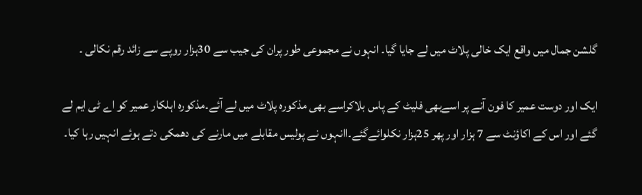گلشن جمال میں واقع ایک خالی پلاٹ میں لے جایا گیا۔ انہوں نے مجموعی طور پران کی جیب سے 30ہزار روپے سے زائد رقم نکالی ۔

ایک اور دوست عمیر کا فون آنے پر اسےبھی فلیٹ کے پاس بلاکراسے بھی مذکورہ پلاٹ میں لے آئے۔مذکورہ اہلکار عمیر کو اے ٹی ایم لے گئے اور اس کے اکاؤنٹ سے 7 ہزار اور پھر 25ہزار نکلوائےگئے۔اانہوں نے پولیس مقابلے میں مارنے کی دھمکی دتے ہوئے انہیں رہا کیا۔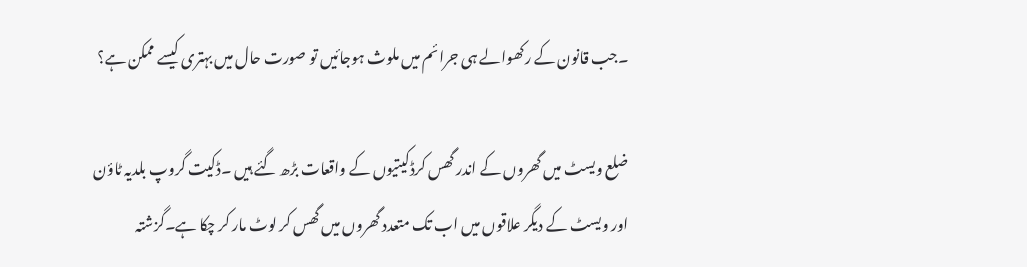۔جب قانون کے رکھوالے ہی جرائم میں ملوث ہوجائیں تو صورت حال میں بہتری کیسے ممکن ہے؟

ضلع ویسٹ میں گھروں کے اندر گھس کرڈکیتیوں کے واقعات بڑھ گئے ہیں ۔ڈکیت گروپ بلدیہ ٹاؤن اور ویسٹ کے دیگر علاقوں میں اب تک متعدد گھروں میں گھس کر لوٹ مار کر چکا ہے۔گزشتہ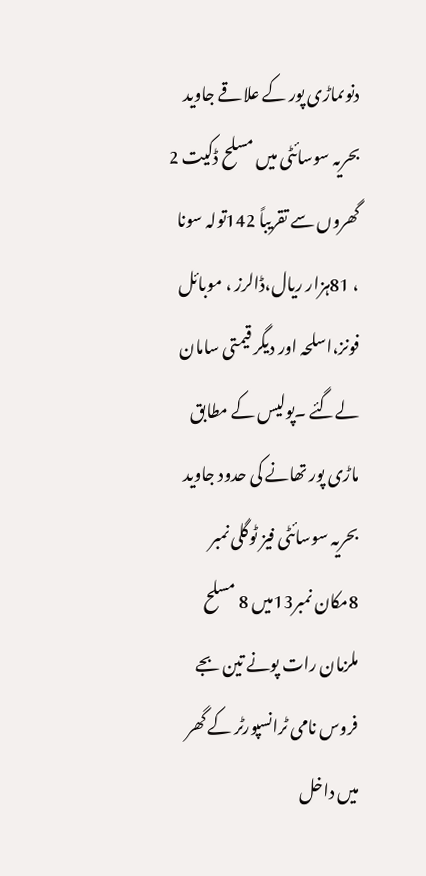دنوںماڑی پور کے علاقے جاوید بحریہ سوسائٹی میں مسلح ڈکیت 2 گھروں سے تقریباً 142تولہ سونا ، 81ہزار ریال،ڈالرز ، موبائل فونز،اسلحہ اور دیگر قیمتی سامان لےگئے ۔پولیس کے مطابق ماڑی پور تھانے کی حدود جاوید بحریہ سوسائٹی فیز ٹوگلی نمبر 8مکان نمبر13میں 8 مسلح ملزمان رات پونے تین بجے فروس نامی ٹرانسپورٹر کے گھر میں داخل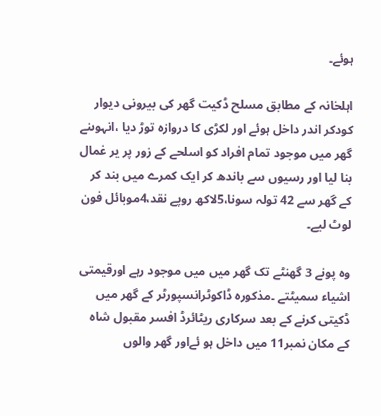ہوئے۔

اہلخانہ کے مطابق مسلح ڈکیت گھر کی بیرونی دیوار کودکر اندر داخل ہوئے اور لکڑی کا دروازہ توڑ دیا ،انہوںنے گھر میں موجود تمام افراد کو اسلحے کے زور پر یر غمال بنا لیا اور رسیوں سے باندھ کر ایک کمرے میں بند کر کے گھر سے 42 تولہ سونا،5لاکھ روپے نقد،4موبائل فون لوٹ لیے۔

وہ پونے 3 گھنٹے تک گھر میں میں موجود رہے اورقیمتی اشیاء سمیٹتے ۔مذکورہ ڈاکوٹرانسپورٹر کے گھر میں ڈکیتی کرنے کے بعد سرکاری ریٹائرڈ افسر مقبول شاہ کے مکان نمبر11 میں داخل ہو ئےاور گھر والوں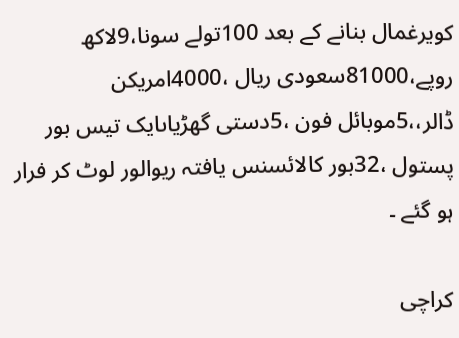کویرغمال بنانے کے بعد 100تولے سونا،9لاکھ روپے،81000سعودی ریال ،4000امریکن ڈالر،،5موبائل فون ،5دستی گھڑیاںایک تیس بور پستول ،32بور کالائسنس یافتہ ریوالور لوٹ کر فرار ہو گئے ۔

کراچی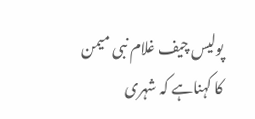پولیس چیف غلام نبی میمن کا کہناہے کہ شہری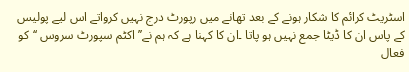اسٹریٹ کرائم کا شکار ہونے کے بعد تھانے میں رپورٹ درج نہیں کرواتے اس لیے پولیس کے پاس ان کا ڈیٹا جمع نہیں ہو پاتا ۔ان کا کہنا ہے کہ ہم نے’’ اکٹم سپورٹ سروس ‘‘کو فعال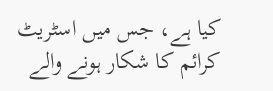کیا ہے، جس میں اسٹریٹ کرائم کا شکار ہونے والے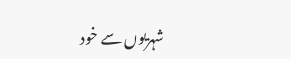شہریوں سے خود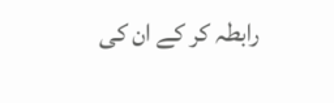رابطہ کر کے ان کی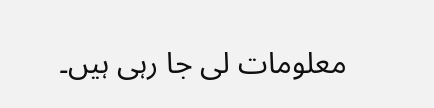معلومات لی جا رہی ہیں۔